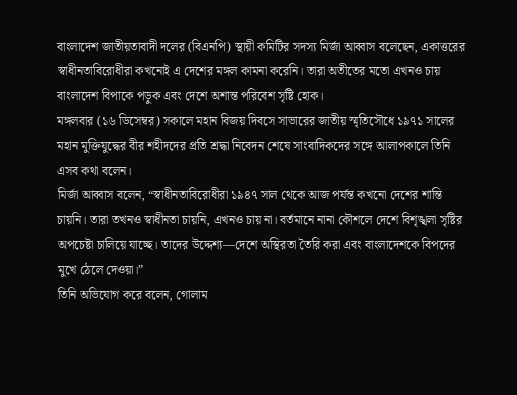বাংলাদেশ জাতীয়তাবাদী দলের (বিএনপি) স্থায়ী কমিটির সদস্য মির্জা আব্বাস বলেছেন, একাত্তরের স্বাধীনতাবিরোধীরা কখনোই এ দেশের মঙ্গল কামনা করেনি। তারা অতীতের মতো এখনও চায় বাংলাদেশ বিপাকে পড়ুক এবং দেশে অশান্ত পরিবেশ সৃষ্টি হোক।
মঙ্গলবার (১৬ ডিসেম্বর) সকালে মহান বিজয় দিবসে সাভারের জাতীয় স্মৃতিসৌধে ১৯৭১ সালের মহান মুক্তিযুদ্ধের বীর শহীদদের প্রতি শ্রদ্ধা নিবেদন শেষে সাংবাদিকদের সঙ্গে আলাপকালে তিনি এসব কথা বলেন।
মির্জা আব্বাস বলেন, “স্বাধীনতাবিরোধীরা ১৯৪৭ সাল থেকে আজ পর্যন্ত কখনো দেশের শান্তি চায়নি। তারা তখনও স্বাধীনতা চায়নি, এখনও চায় না। বর্তমানে নানা কৌশলে দেশে বিশৃঙ্খলা সৃষ্টির অপচেষ্টা চালিয়ে যাচ্ছে। তাদের উদ্দেশ্য—দেশে অস্থিরতা তৈরি করা এবং বাংলাদেশকে বিপদের মুখে ঠেলে দেওয়া।”
তিনি অভিযোগ করে বলেন, গোলাম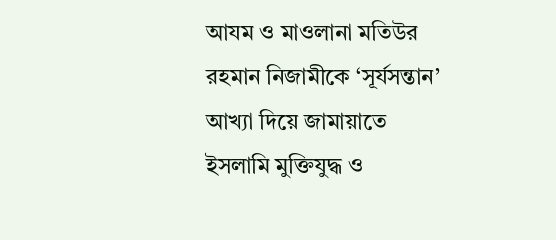আযম ও মাওলানা মতিউর রহমান নিজামীকে ‘সূর্যসন্তান’ আখ্যা দিয়ে জামায়াতে ইসলামি মুক্তিযুদ্ধ ও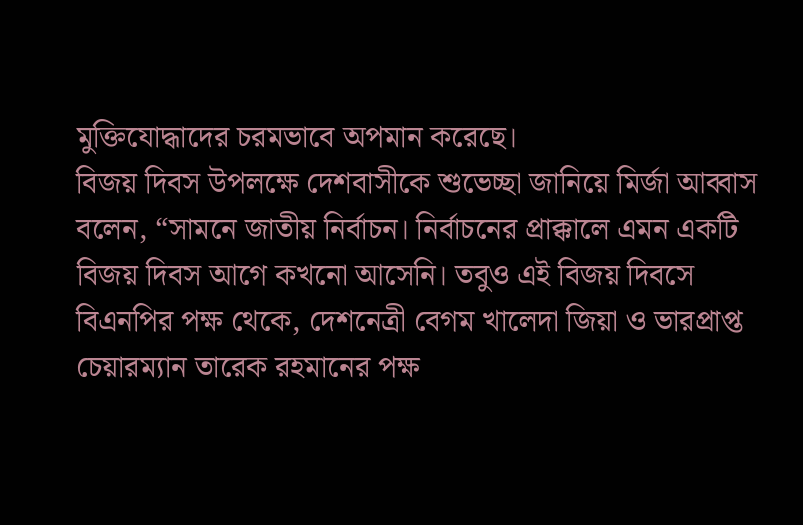মুক্তিযোদ্ধাদের চরমভাবে অপমান করেছে।
বিজয় দিবস উপলক্ষে দেশবাসীকে শুভেচ্ছা জানিয়ে মির্জা আব্বাস বলেন, “সামনে জাতীয় নির্বাচন। নির্বাচনের প্রাক্কালে এমন একটি বিজয় দিবস আগে কখনো আসেনি। তবুও এই বিজয় দিবসে বিএনপির পক্ষ থেকে, দেশনেত্রী বেগম খালেদা জিয়া ও ভারপ্রাপ্ত চেয়ারম্যান তারেক রহমানের পক্ষ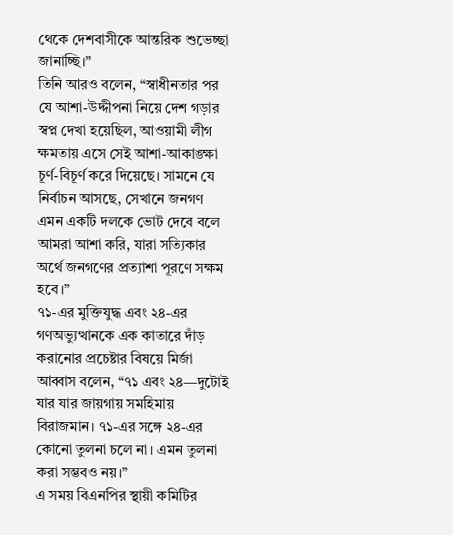থেকে দেশবাসীকে আন্তরিক শুভেচ্ছা জানাচ্ছি।”
তিনি আরও বলেন, “স্বাধীনতার পর যে আশা-উদ্দীপনা নিয়ে দেশ গড়ার স্বপ্ন দেখা হয়েছিল, আওয়ামী লীগ ক্ষমতায় এসে সেই আশা-আকাঙ্ক্ষা চূর্ণ-বিচূর্ণ করে দিয়েছে। সামনে যে নির্বাচন আসছে, সেখানে জনগণ এমন একটি দলকে ভোট দেবে বলে আমরা আশা করি, যারা সত্যিকার অর্থে জনগণের প্রত্যাশা পূরণে সক্ষম হবে।”
৭১-এর মুক্তিযুদ্ধ এবং ২৪-এর গণঅভ্যুত্থানকে এক কাতারে দাঁড় করানোর প্রচেষ্টার বিষয়ে মির্জা আব্বাস বলেন, “৭১ এবং ২৪—দুটোই যার যার জায়গায় সমহিমায় বিরাজমান। ৭১-এর সঙ্গে ২৪-এর কোনো তুলনা চলে না। এমন তুলনা করা সম্ভবও নয়।”
এ সময় বিএনপির স্থায়ী কমিটির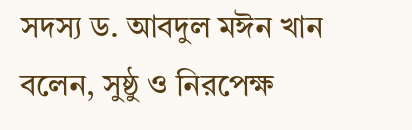সদস্য ড. আবদুল মঈন খান বলেন, সুষ্ঠু ও নিরপেক্ষ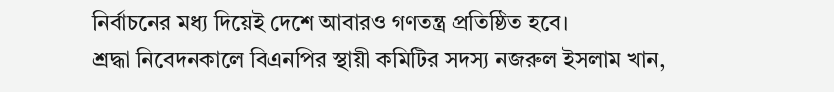নির্বাচনের মধ্য দিয়েই দেশে আবারও গণতন্ত্র প্রতিষ্ঠিত হবে।
শ্রদ্ধা নিবেদনকালে বিএনপির স্থায়ী কমিটির সদস্য নজরুল ইসলাম খান,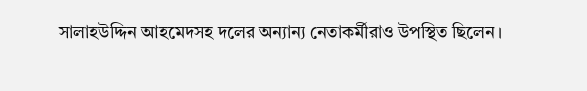সালাহউদ্দিন আহমেদসহ দলের অন্যান্য নেতাকর্মীরাও উপস্থিত ছিলেন।